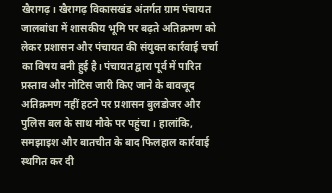खैरागढ़। खैरागढ़ विकासखंड अंतर्गत ग्राम पंचायत जालबांधा में शासकीय भूमि पर बढ़ते अतिक्रमण को लेकर प्रशासन और पंचायत की संयुक्त कार्रवाई चर्चा का विषय बनी हुई है। पंचायत द्वारा पूर्व में पारित प्रस्ताव और नोटिस जारी किए जाने के बावजूद अतिक्रमण नहीं हटने पर प्रशासन बुलडोजर और पुलिस बल के साथ मौके पर पहुंचा। हालांकि, समझाइश और बातचीत के बाद फिलहाल कार्रवाई स्थगित कर दी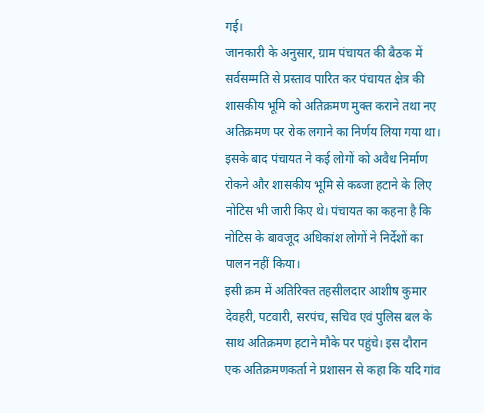गई।
जानकारी के अनुसार, ग्राम पंचायत की बैठक में सर्वसम्मति से प्रस्ताव पारित कर पंचायत क्षेत्र की शासकीय भूमि को अतिक्रमण मुक्त कराने तथा नए अतिक्रमण पर रोक लगाने का निर्णय लिया गया था। इसके बाद पंचायत ने कई लोगों को अवैध निर्माण रोकने और शासकीय भूमि से कब्जा हटाने के लिए नोटिस भी जारी किए थे। पंचायत का कहना है कि नोटिस के बावजूद अधिकांश लोगों ने निर्देशों का पालन नहीं किया।
इसी क्रम में अतिरिक्त तहसीलदार आशीष कुमार देवहरी, पटवारी, सरपंच, सचिव एवं पुलिस बल के साथ अतिक्रमण हटाने मौके पर पहुंचे। इस दौरान एक अतिक्रमणकर्ता ने प्रशासन से कहा कि यदि गांव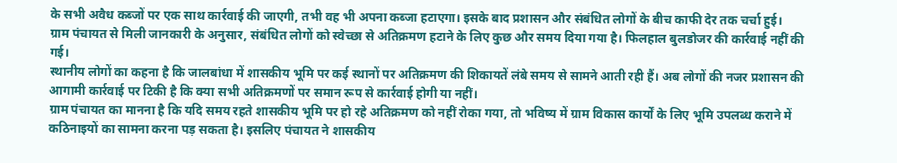के सभी अवैध कब्जों पर एक साथ कार्रवाई की जाएगी, तभी वह भी अपना कब्जा हटाएगा। इसके बाद प्रशासन और संबंधित लोगों के बीच काफी देर तक चर्चा हुई।
ग्राम पंचायत से मिली जानकारी के अनुसार, संबंधित लोगों को स्वेच्छा से अतिक्रमण हटाने के लिए कुछ और समय दिया गया है। फिलहाल बुलडोजर की कार्रवाई नहीं की गई।
स्थानीय लोगों का कहना है कि जालबांधा में शासकीय भूमि पर कई स्थानों पर अतिक्रमण की शिकायतें लंबे समय से सामने आती रही हैं। अब लोगों की नजर प्रशासन की आगामी कार्रवाई पर टिकी है कि क्या सभी अतिक्रमणों पर समान रूप से कार्रवाई होगी या नहीं।
ग्राम पंचायत का मानना है कि यदि समय रहते शासकीय भूमि पर हो रहे अतिक्रमण को नहीं रोका गया, तो भविष्य में ग्राम विकास कार्यों के लिए भूमि उपलब्ध कराने में कठिनाइयों का सामना करना पड़ सकता है। इसलिए पंचायत ने शासकीय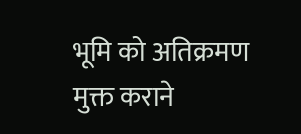भूमि को अतिक्रमण मुक्त कराने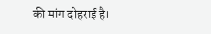की मांग दोहराई है।